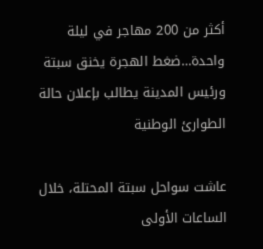أكثر من 200 مهاجر في ليلة واحدة…ضغط الهجرة يخنق سبتة ورئيس المدينة يطالب بإعلان حالة الطوارئ الوطنية

عاشت سواحل سبتة المحتلة، خلال الساعات الأولى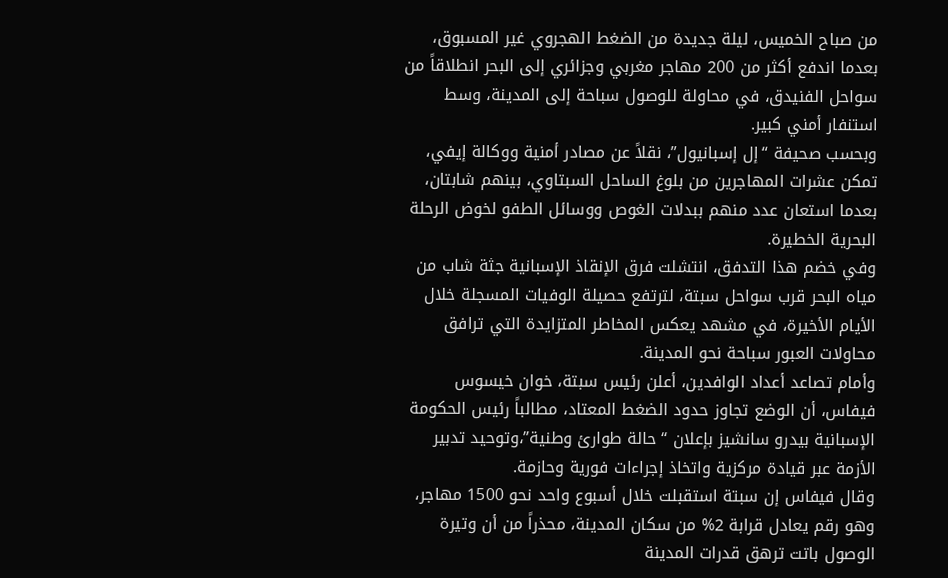من صباح الخميس، ليلة جديدة من الضغط الهجروي غير المسبوق، بعدما اندفع أكثر من 200 مهاجر مغربي وجزائري إلى البحر انطلاقاً من سواحل الفنيدق، في محاولة للوصول سباحة إلى المدينة، وسط استنفار أمني كبير.
وبحسب صحيفة “إل إسبانيول”، نقلاً عن مصادر أمنية ووكالة إيفي، تمكن عشرات المهاجرين من بلوغ الساحل السبتاوي، بينهم شابتان، بعدما استعان عدد منهم ببدلات الغوص ووسائل الطفو لخوض الرحلة البحرية الخطيرة.
وفي خضم هذا التدفق، انتشلت فرق الإنقاذ الإسبانية جثة شاب من مياه البحر قرب سواحل سبتة، لترتفع حصيلة الوفيات المسجلة خلال الأيام الأخيرة، في مشهد يعكس المخاطر المتزايدة التي ترافق محاولات العبور سباحة نحو المدينة.
وأمام تصاعد أعداد الوافدين، أعلن رئيس سبتة، خوان خيسوس فيفاس، أن الوضع تجاوز حدود الضغط المعتاد، مطالباً رئيس الحكومة الإسبانية بيدرو سانشيز بإعلان “حالة طوارئ وطنية”،وتوحيد تدبير الأزمة عبر قيادة مركزية واتخاذ إجراءات فورية وحازمة.
وقال فيفاس إن سبتة استقبلت خلال أسبوع واحد نحو 1500 مهاجر، وهو رقم يعادل قرابة 2% من سكان المدينة، محذراً من أن وتيرة الوصول باتت ترهق قدرات المدينة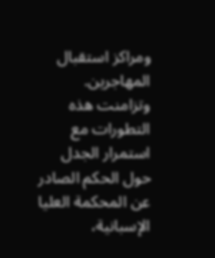ومراكز استقبال المهاجرين.
وتزامنت هذه التطورات مع استمرار الجدل حول الحكم الصادر عن المحكمة العليا الإسبانية،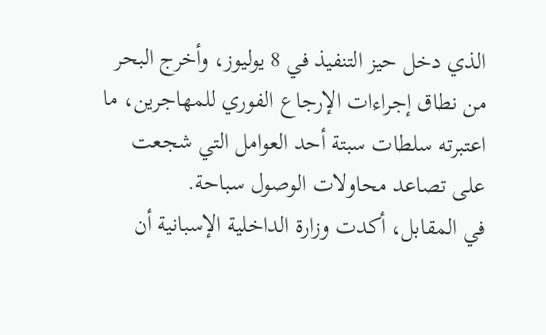الذي دخل حيز التنفيذ في 8 يوليوز، وأخرج البحر من نطاق إجراءات الإرجاع الفوري للمهاجرين، ما اعتبرته سلطات سبتة أحد العوامل التي شجعت على تصاعد محاولات الوصول سباحة.
في المقابل، أكدت وزارة الداخلية الإسبانية أن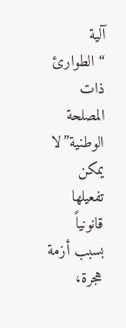آلية “الطوارئ ذات المصلحة الوطنية”لا يمكن تفعيلها قانونياً بسبب أزمة هجرة،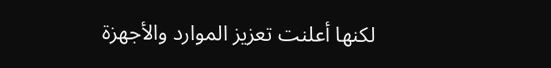لكنها أعلنت تعزيز الموارد والأجهزة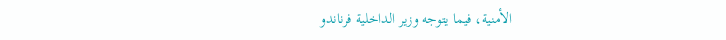الأمنية، فيما يتوجه وزير الداخلية فرناندو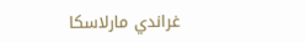غراندي مارلاسكا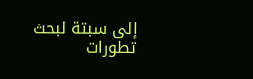إلى سبتة لبحث تطورات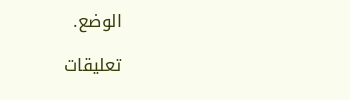الوضع.

تعليقات